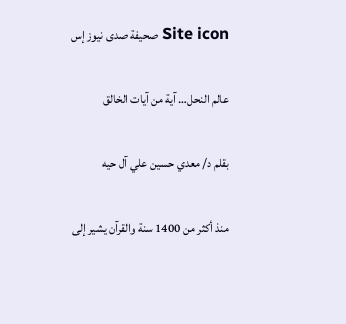Site icon صحيفة صدى نيوز إس

عالم النحل… آية من آيات الخالق

بقلم د/ معدي حسين علي آل حيه

منذ أكثر من 1400 سنة والقرآن يشير إلى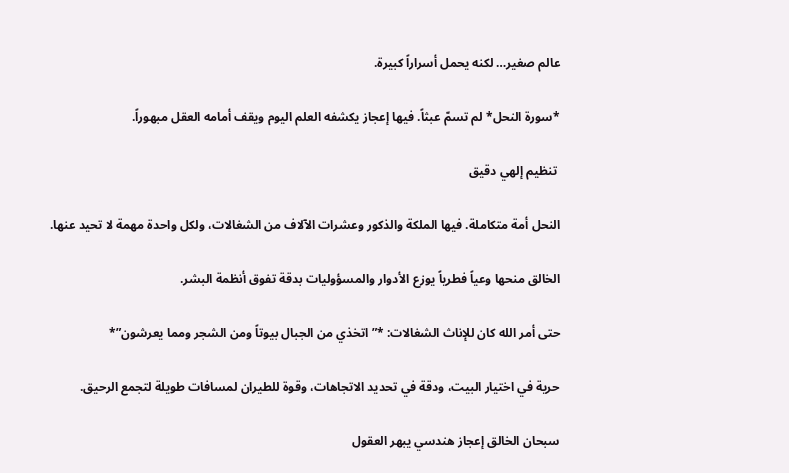عالم صغير… لكنه يحمل أسراراً كبيرة.

*سورة النحل* لم تسمّ عبثاً. فيها إعجاز يكشفه العلم اليوم ويقف أمامه العقل مبهوراً.

 تنظيم إلهي دقيق

النحل أمة متكاملة. فيها الملكة والذكور وعشرات الآلاف من الشغالات، ولكل واحدة مهمة لا تحيد عنها.

الخالق منحها وعياً فطرياً يوزع الأدوار والمسؤوليات بدقة تفوق أنظمة البشر.

حتى أمر الله كان للإناث الشغالات: *”اتخذي من الجبال بيوتاً ومن الشجر ومما يعرشون”*

حرية في اختيار البيت، ودقة في تحديد الاتجاهات، وقوة للطيران لمسافات طويلة لتجمع الرحيق.

سبحان الخالق إعجاز هندسي يبهر العقول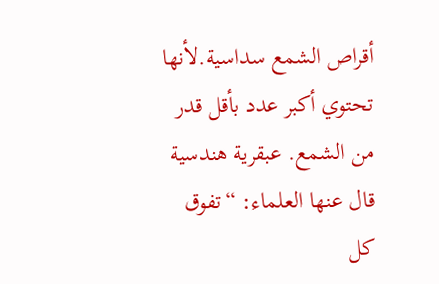أقراص الشمع سداسية.لأنها تحتوي أكبر عدد بأقل قدر من الشمع. عبقرية هندسية قال عنها العلماء: “تفوق كل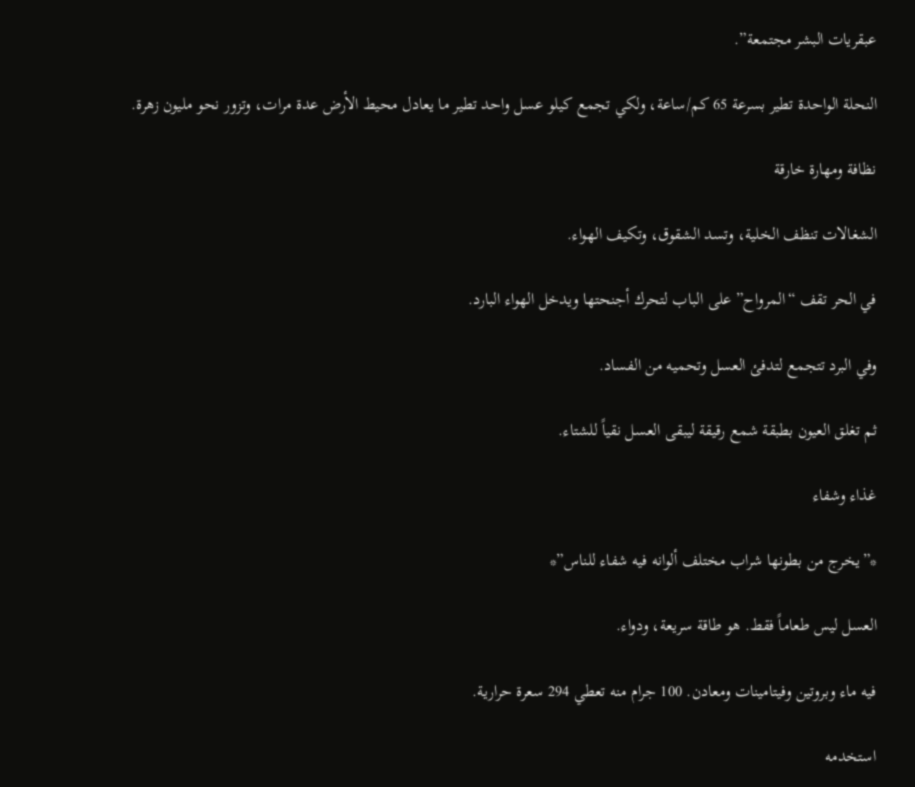عبقريات البشر مجتمعة”.

النحلة الواحدة تطير بسرعة 65 كم/ساعة، ولكي تجمع كيلو عسل واحد تطير ما يعادل محيط الأرض عدة مرات، وتزور نحو مليون زهرة.

نظافة ومهارة خارقة

الشغالات تنظف الخلية، وتسد الشقوق، وتكيف الهواء.

في الحر تقف “المرواح” على الباب لتحرك أجنحتها ويدخل الهواء البارد.

وفي البرد تتجمع لتدفئ العسل وتحميه من الفساد.

ثم تغلق العيون بطبقة شمع رقيقة ليبقى العسل نقياً للشتاء.

غذاء وشفاء

*”يخرج من بطونها شراب مختلف ألوانه فيه شفاء للناس”*

العسل ليس طعاماً فقط. هو طاقة سريعة، ودواء.

فيه ماء وبروتين وفيتامينات ومعادن. 100 جرام منه تعطي 294 سعرة حرارية.

استخدمه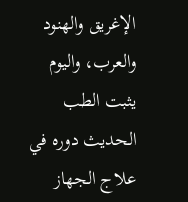الإغريق والهنود والعرب، واليوم يثبت الطب الحديث دوره في علاج الجهاز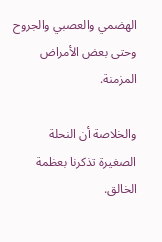الهضمي والعصبي والجروح وحتى بعض الأمراض المزمنة.

والخلاصة أن النحلة الصغيرة تذكرنا بعظمة الخالق.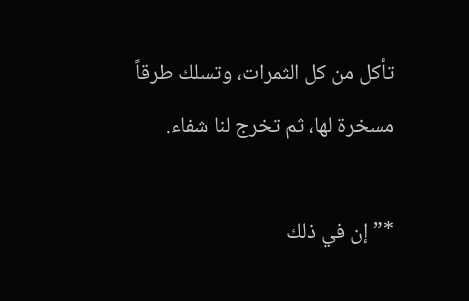تأكل من كل الثمرات، وتسلك طرقاً مسخرة لها، ثم تخرج لنا شفاء.

*”إن في ذلك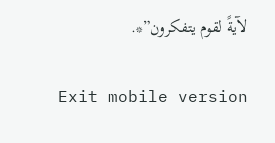لآيةً لقوم يتفكرون”*.

Exit mobile version